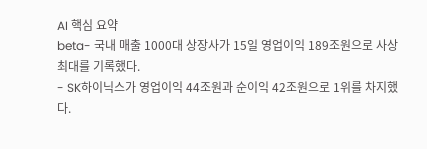AI 핵심 요약
beta- 국내 매출 1000대 상장사가 15일 영업이익 189조원으로 사상 최대를 기록했다.
- SK하이닉스가 영업이익 44조원과 순이익 42조원으로 1위를 차지했다.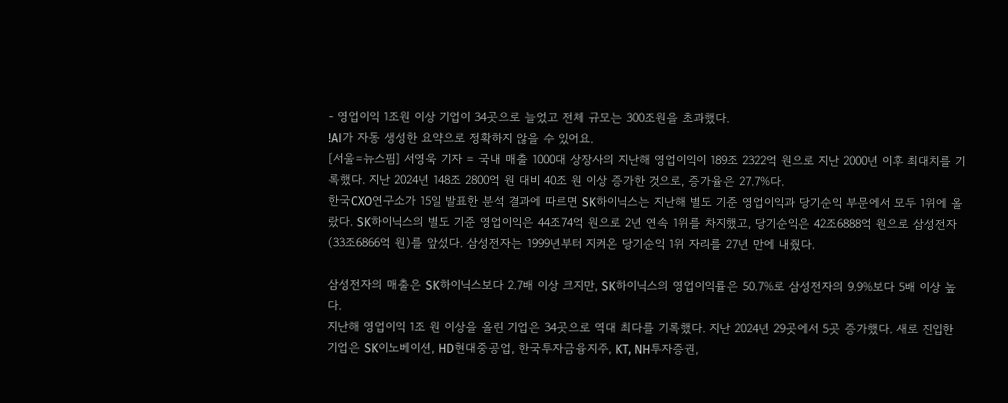- 영업이익 1조원 이상 기업이 34곳으로 늘었고 전체 규모는 300조원을 초과했다.
!AI가 자동 생성한 요약으로 정확하지 않을 수 있어요.
[서울=뉴스핌] 서영욱 기자 = 국내 매출 1000대 상장사의 지난해 영업이익이 189조 2322억 원으로 지난 2000년 이후 최대치를 기록했다. 지난 2024년 148조 2800억 원 대비 40조 원 이상 증가한 것으로, 증가율은 27.7%다.
한국CXO연구소가 15일 발표한 분석 결과에 따르면 SK하이닉스는 지난해 별도 기준 영업이익과 당기순익 부문에서 모두 1위에 올랐다. SK하이닉스의 별도 기준 영업이익은 44조74억 원으로 2년 연속 1위를 차지했고, 당기순익은 42조6888억 원으로 삼성전자(33조6866억 원)를 앞섰다. 삼성전자는 1999년부터 지켜온 당기순익 1위 자리를 27년 만에 내줬다.

삼성전자의 매출은 SK하이닉스보다 2.7배 이상 크지만, SK하이닉스의 영업이익률은 50.7%로 삼성전자의 9.9%보다 5배 이상 높다.
지난해 영업이익 1조 원 이상을 올린 기업은 34곳으로 역대 최다를 기록했다. 지난 2024년 29곳에서 5곳 증가했다. 새로 진입한 기업은 SK이노베이션, HD현대중공업, 한국투자금융지주, KT, NH투자증권,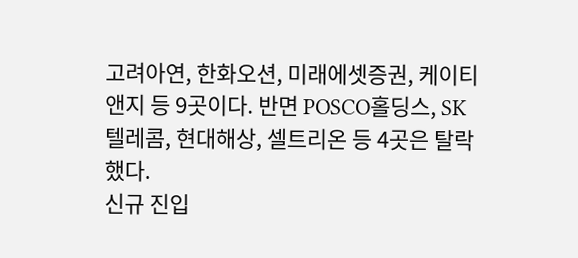고려아연, 한화오션, 미래에셋증권, 케이티앤지 등 9곳이다. 반면 POSCO홀딩스, SK텔레콤, 현대해상, 셀트리온 등 4곳은 탈락했다.
신규 진입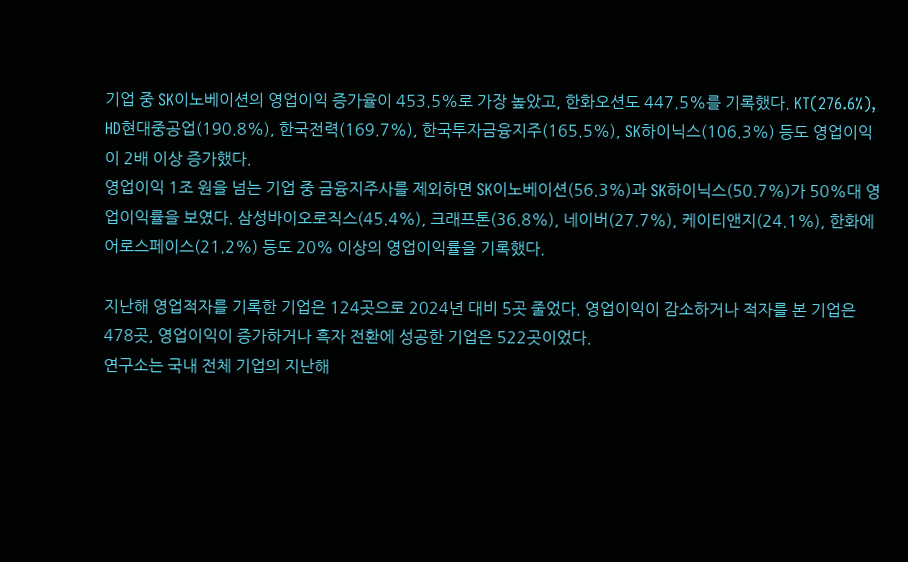기업 중 SK이노베이션의 영업이익 증가율이 453.5%로 가장 높았고, 한화오션도 447.5%를 기록했다. KT(276.6%), HD현대중공업(190.8%), 한국전력(169.7%), 한국투자금융지주(165.5%), SK하이닉스(106.3%) 등도 영업이익이 2배 이상 증가했다.
영업이익 1조 원을 넘는 기업 중 금융지주사를 제외하면 SK이노베이션(56.3%)과 SK하이닉스(50.7%)가 50%대 영업이익률을 보였다. 삼성바이오로직스(45.4%), 크래프톤(36.8%), 네이버(27.7%), 케이티앤지(24.1%), 한화에어로스페이스(21.2%) 등도 20% 이상의 영업이익률을 기록했다.

지난해 영업적자를 기록한 기업은 124곳으로 2024년 대비 5곳 줄었다. 영업이익이 감소하거나 적자를 본 기업은 478곳, 영업이익이 증가하거나 흑자 전환에 성공한 기업은 522곳이었다.
연구소는 국내 전체 기업의 지난해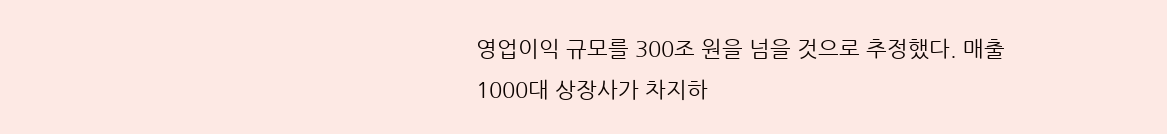영업이익 규모를 300조 원을 넘을 것으로 추정했다. 매출 1000대 상장사가 차지하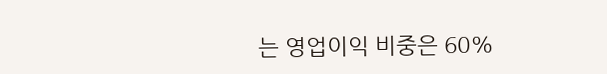는 영업이익 비중은 60%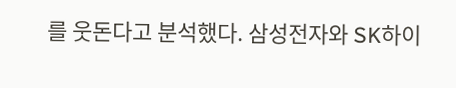를 웃돈다고 분석했다. 삼성전자와 SK하이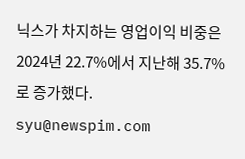닉스가 차지하는 영업이익 비중은 2024년 22.7%에서 지난해 35.7%로 증가했다.
syu@newspim.com